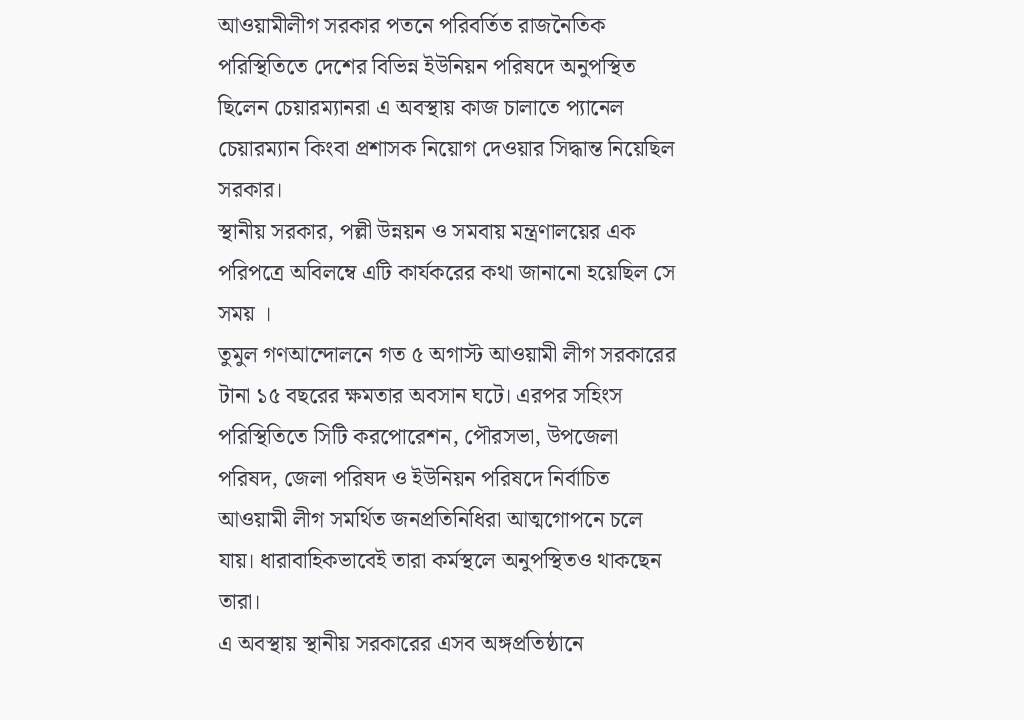আওয়ামীলীগ সরকার পতনে পরিবর্তিত রাজনৈতিক পরিস্থিতিতে দেশের বিভিন্ন ইউনিয়ন পরিষদে অনুপস্থিত ছিলেন চেয়ারম্যানরা এ অবস্থায় কাজ চালাতে প্যানেল চেয়ারম্যান কিংবা প্রশাসক নিয়োগ দেওয়ার সিদ্ধান্ত নিয়েছিল সরকার।
স্থানীয় সরকার, পল্লী উন্নয়ন ও সমবায় মন্ত্রণালয়ের এক পরিপত্রে অবিলম্বে এটি কার্যকরের কথা জানানো হয়েছিল সে সময় ।
তুমুল গণআন্দোলনে গত ৫ অগাস্ট আওয়ামী লীগ সরকারের টানা ১৫ বছরের ক্ষমতার অবসান ঘটে। এরপর সহিংস পরিস্থিতিতে সিটি করপোরেশন, পৌরসভা, উপজেলা পরিষদ, জেলা পরিষদ ও ইউনিয়ন পরিষদে নির্বাচিত আওয়ামী লীগ সমর্থিত জনপ্রতিনিধিরা আত্মগোপনে চলে যায়। ধারাবাহিকভাবেই তারা কর্মস্থলে অনুপস্থিতও থাকছেন তারা।
এ অবস্থায় স্থানীয় সরকারের এসব অঙ্গপ্রতিষ্ঠানে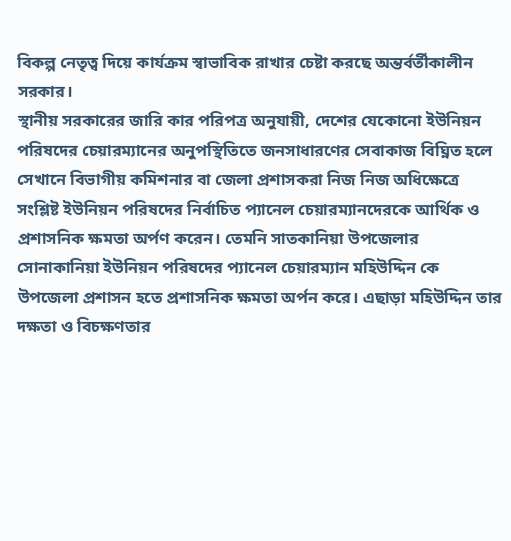বিকল্প নেতৃত্ব দিয়ে কার্যক্রম স্বাভাবিক রাখার চেষ্টা করছে অন্তর্বর্তীকালীন সরকার।
স্থানীয় সরকারের জারি কার পরিপত্র অনুযায়ী, দেশের যেকোনো ইউনিয়ন পরিষদের চেয়ারম্যানের অনুপস্থিতিতে জনসাধারণের সেবাকাজ বিঘ্নিত হলে সেখানে বিভাগীয় কমিশনার বা জেলা প্রশাসকরা নিজ নিজ অধিক্ষেত্রে সংশ্লিষ্ট ইউনিয়ন পরিষদের নির্বাচিত প্যানেল চেয়ারম্যানদেরকে আর্থিক ও প্রশাসনিক ক্ষমতা অর্পণ করেন। তেমনি সাতকানিয়া উপজেলার সোনাকানিয়া ইউনিয়ন পরিষদের প্যানেল চেয়ারম্যান মহিউদ্দিন কে উপজেলা প্রশাসন হতে প্রশাসনিক ক্ষমতা অর্পন করে। এছাড়া মহিউদ্দিন তার দক্ষতা ও বিচক্ষণতার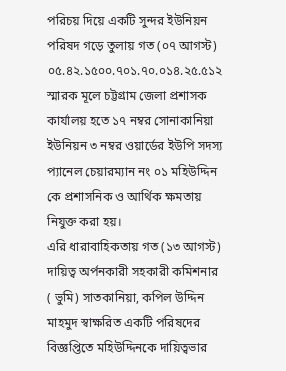পরিচয় দিয়ে একটি সুন্দর ইউনিয়ন পরিষদ গড়ে তুলায় গত (০৭ আগস্ট) ০৫.৪২.১৫০০.৭০১.৭০.০১৪.২৫.৫১২ স্মারক মূলে চট্টগ্রাম জেলা প্রশাসক কার্যালয় হতে ১৭ নম্বর সোনাকানিয়া ইউনিয়ন ৩ নম্বর ওয়ার্ডের ইউপি সদস্য প্যানেল চেয়ারম্যান নং ০১ মহিউদ্দিন কে প্রশাসনিক ও আর্থিক ক্ষমতায় নিযুক্ত করা হয়।
এরি ধারাবাহিকতায় গত (১৩ আগস্ট) দায়িত্ব অর্পনকারী সহকারী কমিশনার ( ভুমি) সাতকানিয়া, কপিল উদ্দিন মাহমুদ স্বাক্ষরিত একটি পরিষদের বিজ্ঞপ্তিতে মহিউদ্দিনকে দায়িত্বভার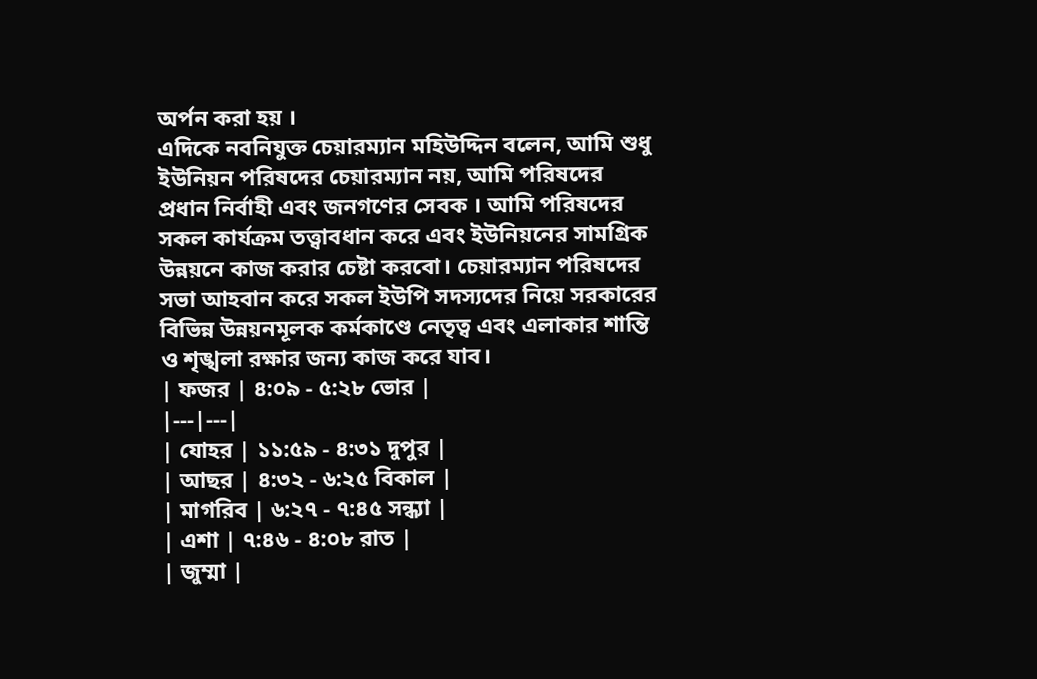অর্পন করা হয় ।
এদিকে নবনিযুক্ত চেয়ারম্যান মহিউদ্দিন বলেন, আমি শুধু ইউনিয়ন পরিষদের চেয়ারম্যান নয়, আমি পরিষদের প্রধান নির্বাহী এবং জনগণের সেবক । আমি পরিষদের সকল কার্যক্রম তত্ত্বাবধান করে এবং ইউনিয়নের সামগ্রিক উন্নয়নে কাজ করার চেষ্টা করবো। চেয়ারম্যান পরিষদের সভা আহবান করে সকল ইউপি সদস্যদের নিয়ে সরকারের বিভিন্ন উন্নয়নমূলক কর্মকাণ্ডে নেতৃত্ব এবং এলাকার শান্তি ও শৃঙ্খলা রক্ষার জন্য কাজ করে যাব।
| ফজর | ৪:০৯ - ৫:২৮ ভোর |
|---|---|
| যোহর | ১১:৫৯ - ৪:৩১ দুপুর |
| আছর | ৪:৩২ - ৬:২৫ বিকাল |
| মাগরিব | ৬:২৭ - ৭:৪৫ সন্ধ্যা |
| এশা | ৭:৪৬ - ৪:০৮ রাত |
| জুম্মা |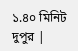১.৪০ মিনিট দুপুর |